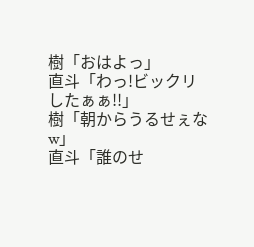樹「おはよっ」
直斗「わっ!ビックリしたぁぁ!!」
樹「朝からうるせぇなw」
直斗「誰のせ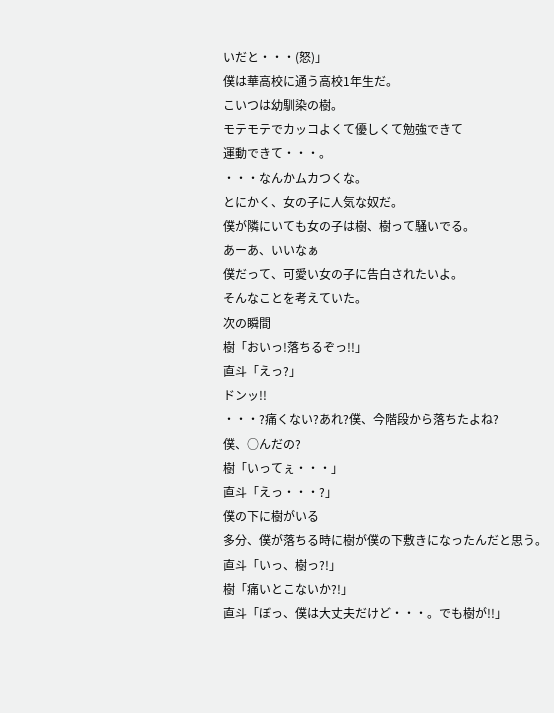いだと・・・(怒)」
僕は華高校に通う高校1年生だ。
こいつは幼馴染の樹。
モテモテでカッコよくて優しくて勉強できて
運動できて・・・。
・・・なんかムカつくな。
とにかく、女の子に人気な奴だ。
僕が隣にいても女の子は樹、樹って騒いでる。
あーあ、いいなぁ
僕だって、可愛い女の子に告白されたいよ。
そんなことを考えていた。
次の瞬間
樹「おいっ!落ちるぞっ!!」
直斗「えっ?」
ドンッ!!
・・・?痛くない?あれ?僕、今階段から落ちたよね?
僕、○んだの?
樹「いってぇ・・・」
直斗「えっ・・・?」
僕の下に樹がいる
多分、僕が落ちる時に樹が僕の下敷きになったんだと思う。
直斗「いっ、樹っ?!」
樹「痛いとこないか?!」
直斗「ぼっ、僕は大丈夫だけど・・・。でも樹が!!」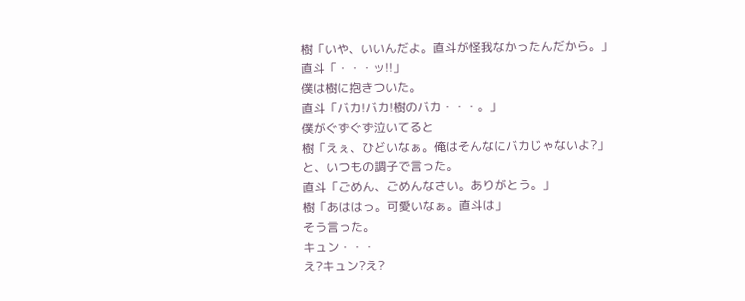樹「いや、いいんだよ。直斗が怪我なかったんだから。」
直斗「・・・ッ!!」
僕は樹に抱きついた。
直斗「バカ!バカ!樹のバカ・・・。」
僕がぐずぐず泣いてると
樹「えぇ、ひどいなぁ。俺はそんなにバカじゃないよ?」
と、いつもの調子で言った。
直斗「ごめん、ごめんなさい。ありがとう。」
樹「あははっ。可愛いなぁ。直斗は」
そう言った。
キュン・・・
え?キュン?え?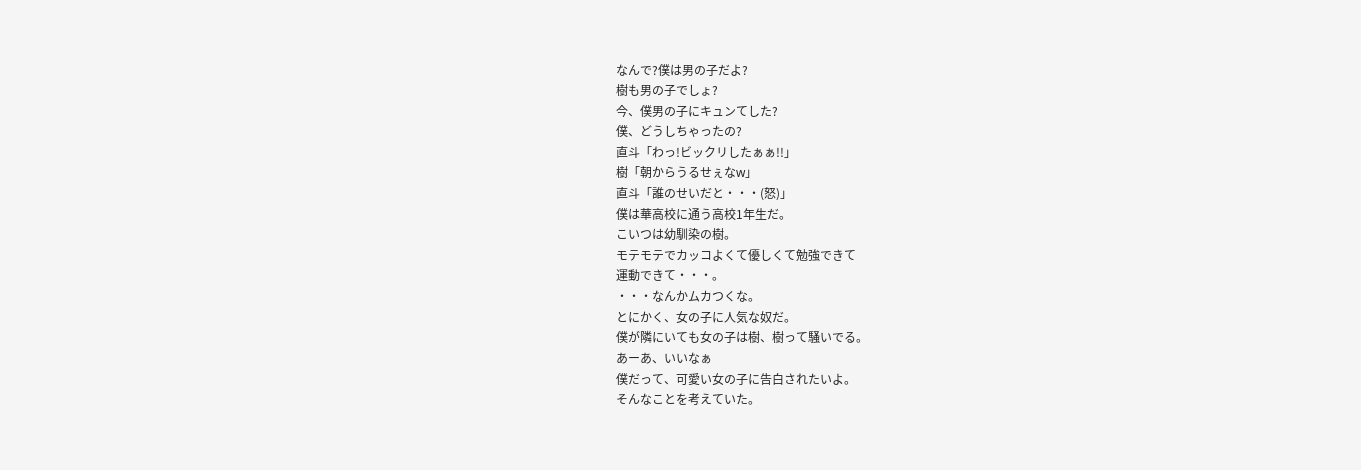なんで?僕は男の子だよ?
樹も男の子でしょ?
今、僕男の子にキュンてした?
僕、どうしちゃったの?
直斗「わっ!ビックリしたぁぁ!!」
樹「朝からうるせぇなw」
直斗「誰のせいだと・・・(怒)」
僕は華高校に通う高校1年生だ。
こいつは幼馴染の樹。
モテモテでカッコよくて優しくて勉強できて
運動できて・・・。
・・・なんかムカつくな。
とにかく、女の子に人気な奴だ。
僕が隣にいても女の子は樹、樹って騒いでる。
あーあ、いいなぁ
僕だって、可愛い女の子に告白されたいよ。
そんなことを考えていた。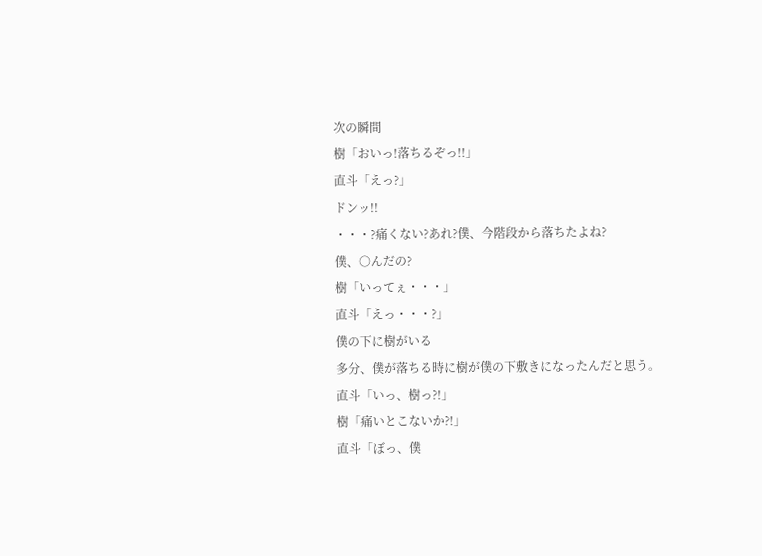次の瞬間
樹「おいっ!落ちるぞっ!!」
直斗「えっ?」
ドンッ!!
・・・?痛くない?あれ?僕、今階段から落ちたよね?
僕、○んだの?
樹「いってぇ・・・」
直斗「えっ・・・?」
僕の下に樹がいる
多分、僕が落ちる時に樹が僕の下敷きになったんだと思う。
直斗「いっ、樹っ?!」
樹「痛いとこないか?!」
直斗「ぼっ、僕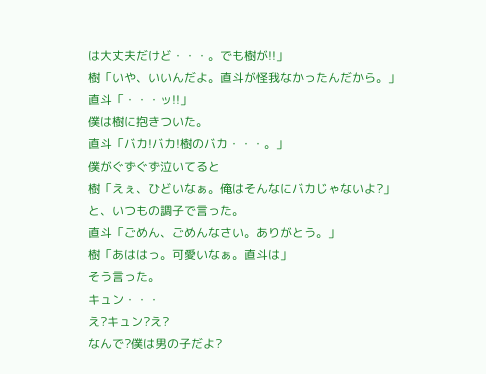は大丈夫だけど・・・。でも樹が!!」
樹「いや、いいんだよ。直斗が怪我なかったんだから。」
直斗「・・・ッ!!」
僕は樹に抱きついた。
直斗「バカ!バカ!樹のバカ・・・。」
僕がぐずぐず泣いてると
樹「えぇ、ひどいなぁ。俺はそんなにバカじゃないよ?」
と、いつもの調子で言った。
直斗「ごめん、ごめんなさい。ありがとう。」
樹「あははっ。可愛いなぁ。直斗は」
そう言った。
キュン・・・
え?キュン?え?
なんで?僕は男の子だよ?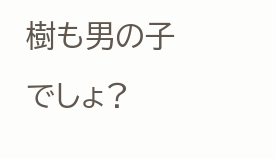樹も男の子でしょ?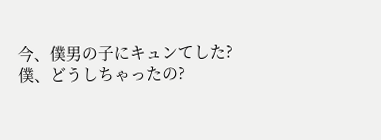今、僕男の子にキュンてした?
僕、どうしちゃったの?